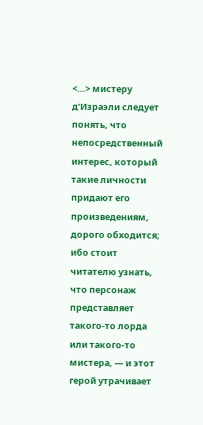<…> мистеру д’Израэли следует понять, что непосредственный интерес, который такие личности придают его произведениям, дорого обходится; ибо стоит читателю узнать, что персонаж представляет такого-то лорда или такого-то мистера, — и этот герой утрачивает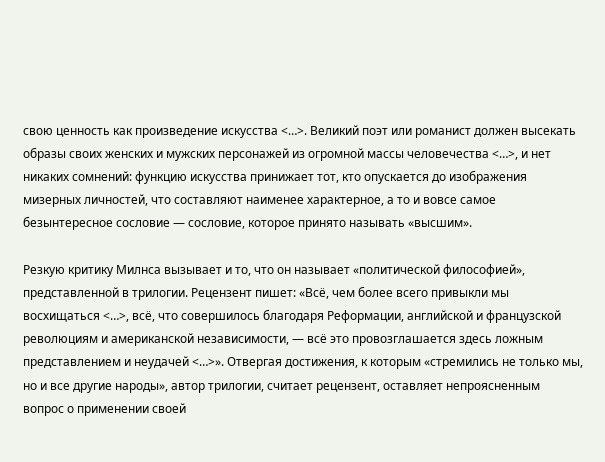свою ценность как произведение искусства <…>. Великий поэт или романист должен высекать образы своих женских и мужских персонажей из огромной массы человечества <…>, и нет никаких сомнений: функцию искусства принижает тот, кто опускается до изображения мизерных личностей, что составляют наименее характерное, а то и вовсе самое безынтересное сословие — сословие, которое принято называть «высшим».

Резкую критику Милнса вызывает и то, что он называет «политической философией», представленной в трилогии. Рецензент пишет: «Всё, чем более всего привыкли мы восхищаться <…>, всё, что совершилось благодаря Реформации, английской и французской революциям и американской независимости, — всё это провозглашается здесь ложным представлением и неудачей <…>». Отвергая достижения, к которым «стремились не только мы, но и все другие народы», автор трилогии, считает рецензент, оставляет непроясненным вопрос о применении своей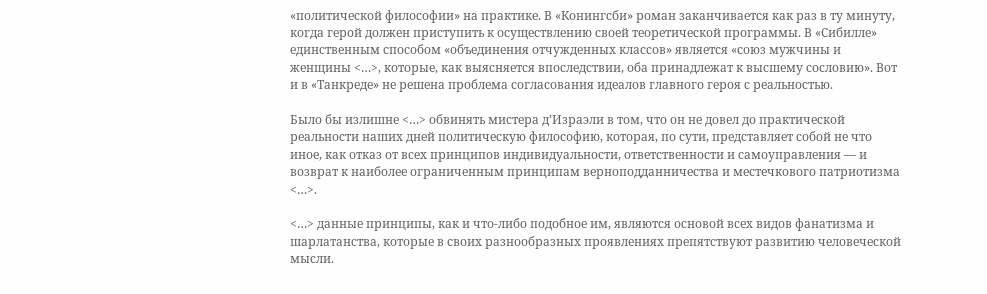«политической философии» на практике. В «Конингсби» роман заканчивается как раз в ту минуту, когда герой должен приступить к осуществлению своей теоретической программы. В «Сибилле» единственным способом «объединения отчужденных классов» является «союз мужчины и женщины <…>, которые, как выясняется впоследствии, оба принадлежат к высшему сословию». Вот и в «Танкреде» не решена проблема согласования идеалов главного героя с реальностью.

Было бы излишне <…> обвинять мистера д’Израэли в том, что он не довел до практической реальности наших дней политическую философию, которая, по сути, представляет собой не что иное, как отказ от всех принципов индивидуальности, ответственности и самоуправления — и возврат к наиболее ограниченным принципам верноподданничества и местечкового патриотизма <…>.

<…> данные принципы, как и что-либо подобное им, являются основой всех видов фанатизма и шарлатанства, которые в своих разнообразных проявлениях препятствуют развитию человеческой мысли.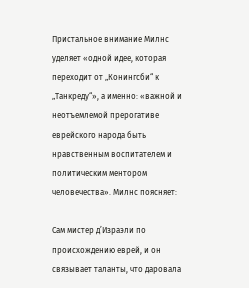Пристальное внимание Милнс уделяет «одной идее, которая переходит от „Конингсби“ к „Танкреду“», а именно: «важной и неотъемлемой прерогативе еврейского народа быть нравственным воспитателем и политическим ментором человечества». Милнс поясняет:

Сам мистер д’Израэли по происхождению еврей, и он связывает таланты, что даровала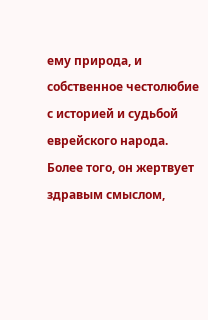ему природа, и собственное честолюбие с историей и судьбой еврейского народа. Более того, он жертвует здравым смыслом,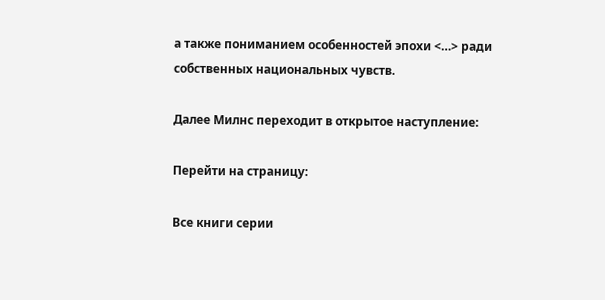а также пониманием особенностей эпохи <…> ради собственных национальных чувств.

Далее Милнс переходит в открытое наступление:

Перейти на страницу:

Все книги серии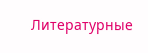Литературные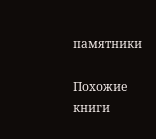памятники

Похожие книги